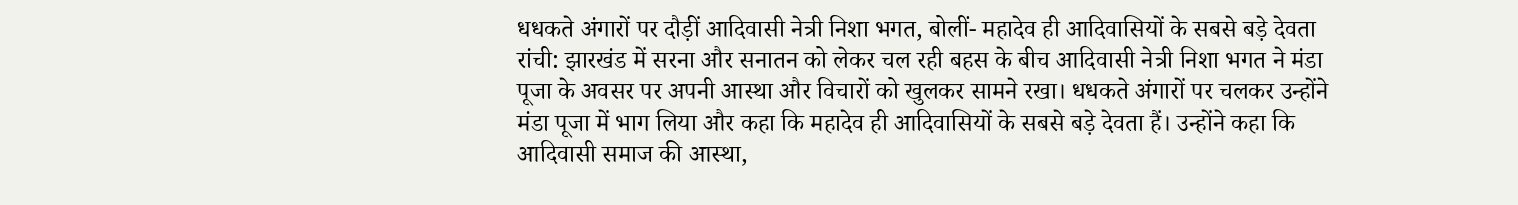धधकते अंगारों पर दौड़ीं आदिवासी नेत्री निशा भगत, बोलीं- महादेव ही आदिवासियों के सबसे बड़े देवता
रांची: झारखंड में सरना और सनातन को लेकर चल रही बहस के बीच आदिवासी नेत्री निशा भगत ने मंडा पूजा के अवसर पर अपनी आस्था और विचारों को खुलकर सामने रखा। धधकते अंगारों पर चलकर उन्होंने मंडा पूजा में भाग लिया और कहा कि महादेव ही आदिवासियों के सबसे बड़े देवता हैं। उन्होंने कहा कि आदिवासी समाज की आस्था,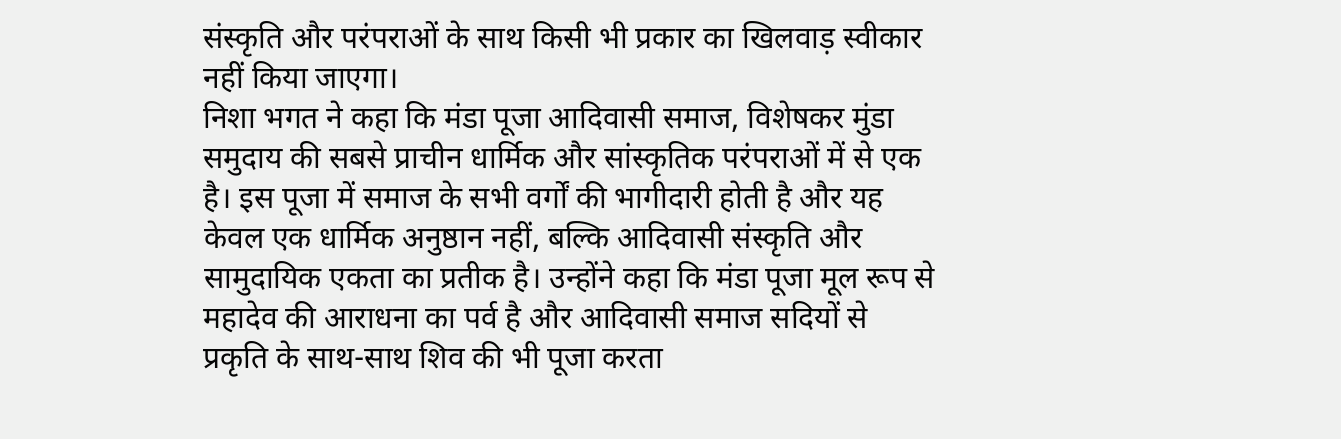संस्कृति और परंपराओं के साथ किसी भी प्रकार का खिलवाड़ स्वीकार नहीं किया जाएगा।
निशा भगत ने कहा कि मंडा पूजा आदिवासी समाज, विशेषकर मुंडा समुदाय की सबसे प्राचीन धार्मिक और सांस्कृतिक परंपराओं में से एक है। इस पूजा में समाज के सभी वर्गों की भागीदारी होती है और यह केवल एक धार्मिक अनुष्ठान नहीं, बल्कि आदिवासी संस्कृति और सामुदायिक एकता का प्रतीक है। उन्होंने कहा कि मंडा पूजा मूल रूप से महादेव की आराधना का पर्व है और आदिवासी समाज सदियों से प्रकृति के साथ-साथ शिव की भी पूजा करता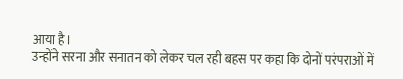आया है।
उन्होंने सरना और सनातन को लेकर चल रही बहस पर कहा कि दोनों परंपराओं में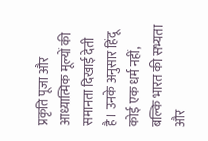प्रकृति पूजा और आध्यात्मिक मूल्यों की समानता दिखाई देती है। उनके अनुसार हिंदू कोई एक धर्म नहीं, बल्कि भारत की सभ्यता और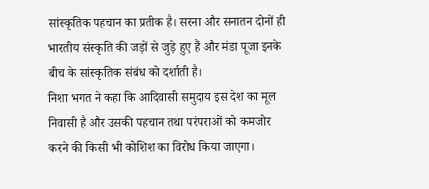सांस्कृतिक पहचान का प्रतीक है। सरना और सनातन दोनों ही भारतीय संस्कृति की जड़ों से जुड़े हुए हैं और मंडा पूजा इनके बीच के सांस्कृतिक संबंध को दर्शाती है।
निशा भगत ने कहा कि आदिवासी समुदाय इस देश का मूल निवासी है और उसकी पहचान तथा परंपराओं को कमजोर करने की किसी भी कोशिश का विरोध किया जाएगा।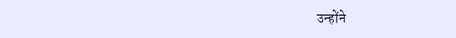उन्होंने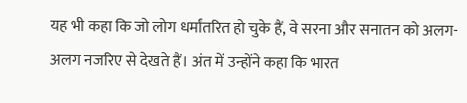यह भी कहा कि जो लोग धर्मांतरित हो चुके हैं, वे सरना और सनातन को अलग-अलग नजरिए से देखते हैं। अंत में उन्होंने कहा कि भारत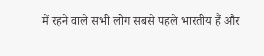में रहने वाले सभी लोग सबसे पहले भारतीय हैं और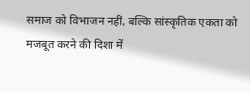समाज को विभाजन नहीं, बल्कि सांस्कृतिक एकता को मजबूत करने की दिशा में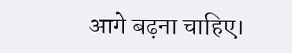आगे बढ़ना चाहिए।